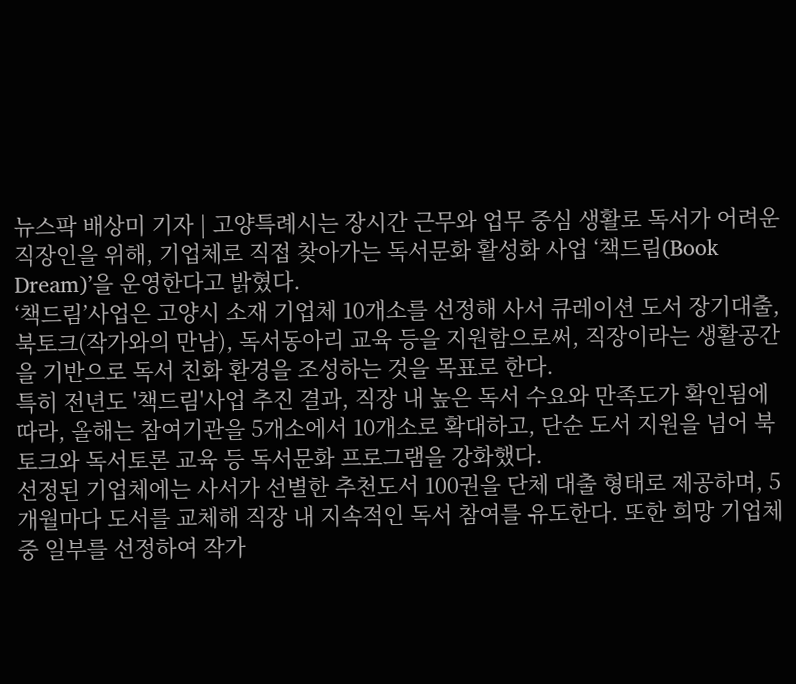뉴스팍 배상미 기자 | 고양특례시는 장시간 근무와 업무 중심 생활로 독서가 어려운 직장인을 위해, 기업체로 직접 찾아가는 독서문화 활성화 사업 ‘책드림(Book Dream)’을 운영한다고 밝혔다.
‘책드림’사업은 고양시 소재 기업체 10개소를 선정해 사서 큐레이션 도서 장기대출, 북토크(작가와의 만남), 독서동아리 교육 등을 지원함으로써, 직장이라는 생활공간을 기반으로 독서 친화 환경을 조성하는 것을 목표로 한다.
특히 전년도 '책드림'사업 추진 결과, 직장 내 높은 독서 수요와 만족도가 확인됨에 따라, 올해는 참여기관을 5개소에서 10개소로 확대하고, 단순 도서 지원을 넘어 북토크와 독서토론 교육 등 독서문화 프로그램을 강화했다.
선정된 기업체에는 사서가 선별한 추천도서 100권을 단체 대출 형태로 제공하며, 5개월마다 도서를 교체해 직장 내 지속적인 독서 참여를 유도한다. 또한 희망 기업체 중 일부를 선정하여 작가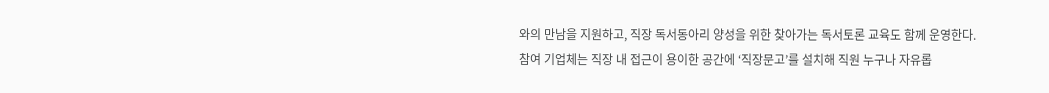와의 만남을 지원하고, 직장 독서동아리 양성을 위한 찾아가는 독서토론 교육도 함께 운영한다.
참여 기업체는 직장 내 접근이 용이한 공간에 ‘직장문고’를 설치해 직원 누구나 자유롭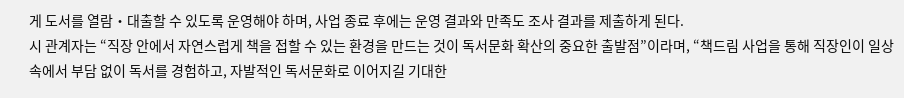게 도서를 열람・대출할 수 있도록 운영해야 하며, 사업 종료 후에는 운영 결과와 만족도 조사 결과를 제출하게 된다.
시 관계자는 “직장 안에서 자연스럽게 책을 접할 수 있는 환경을 만드는 것이 독서문화 확산의 중요한 출발점”이라며, “책드림 사업을 통해 직장인이 일상 속에서 부담 없이 독서를 경험하고, 자발적인 독서문화로 이어지길 기대한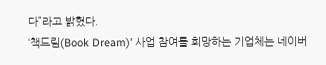다”라고 밝혔다.
‘책드림(Book Dream)’ 사업 참여를 희망하는 기업체는 네이버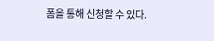폼을 통해 신청할 수 있다.